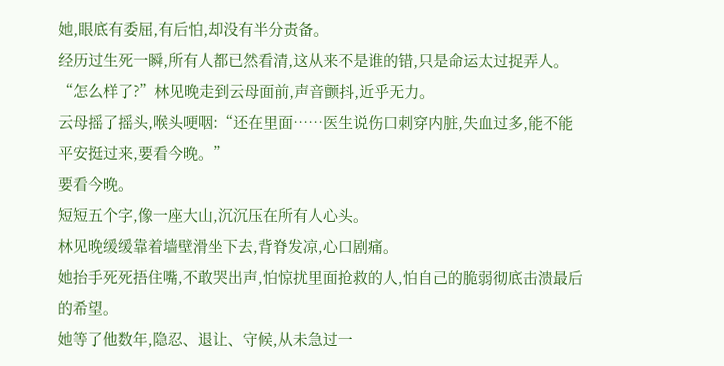她,眼底有委屈,有后怕,却没有半分责备。
经历过生死一瞬,所有人都已然看清,这从来不是谁的错,只是命运太过捉弄人。
“怎么样了?”林见晚走到云母面前,声音颤抖,近乎无力。
云母摇了摇头,喉头哽咽:“还在里面……医生说伤口刺穿内脏,失血过多,能不能平安挺过来,要看今晚。”
要看今晚。
短短五个字,像一座大山,沉沉压在所有人心头。
林见晚缓缓靠着墙壁滑坐下去,背脊发凉,心口剧痛。
她抬手死死捂住嘴,不敢哭出声,怕惊扰里面抢救的人,怕自己的脆弱彻底击溃最后的希望。
她等了他数年,隐忍、退让、守候,从未急过一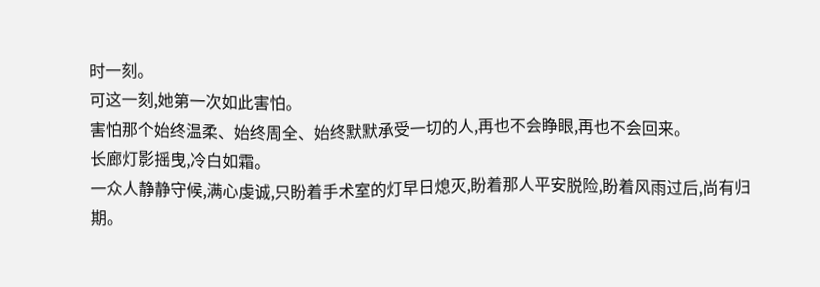时一刻。
可这一刻,她第一次如此害怕。
害怕那个始终温柔、始终周全、始终默默承受一切的人,再也不会睁眼,再也不会回来。
长廊灯影摇曳,冷白如霜。
一众人静静守候,满心虔诚,只盼着手术室的灯早日熄灭,盼着那人平安脱险,盼着风雨过后,尚有归期。